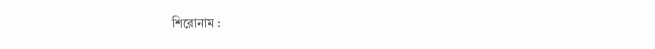শিরোনাম :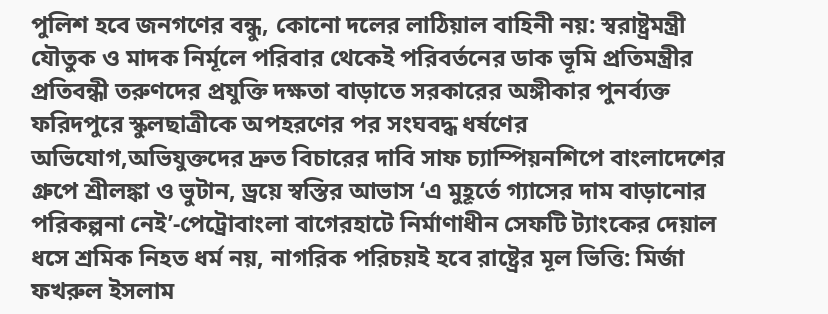পুলিশ হবে জনগণের বন্ধু, কোনো দলের লাঠিয়াল বাহিনী নয়: স্বরাষ্ট্রমন্ত্রী যৌতুক ও মাদক নির্মূলে পরিবার থেকেই পরিবর্তনের ডাক ভূমি প্রতিমন্ত্রীর প্রতিবন্ধী তরুণদের প্রযুক্তি দক্ষতা বাড়াতে সরকারের অঙ্গীকার পুনর্ব্যক্ত ফরিদপুরে স্কুলছাত্রীকে অপহরণের পর সংঘবদ্ধ ধর্ষণের অভিযোগ,অভিযুক্তদের দ্রুত বিচারের দাবি সাফ চ্যাম্পিয়নশিপে বাংলাদেশের গ্রুপে শ্রীলঙ্কা ও ভুটান, ড্রয়ে স্বস্তির আভাস ‘এ মুহূর্তে গ্যাসের দাম বাড়ানোর পরিকল্পনা নেই’-পেট্রোবাংলা বাগেরহাটে নির্মাণাধীন সেফটি ট্যাংকের দেয়াল ধসে শ্রমিক নিহত ধর্ম নয়, নাগরিক পরিচয়ই হবে রাষ্ট্রের মূল ভিত্তি: মির্জা ফখরুল ইসলাম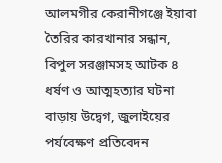আলমগীর কেরানীগঞ্জে ইয়াবা তৈরির কারখানার সন্ধান, বিপুল সরঞ্জামসহ আটক ৪ ধর্ষণ ও আত্মহত্যার ঘটনা বাড়ায় উদ্বেগ, জুলাইয়ের পর্যবেক্ষণ প্রতিবেদন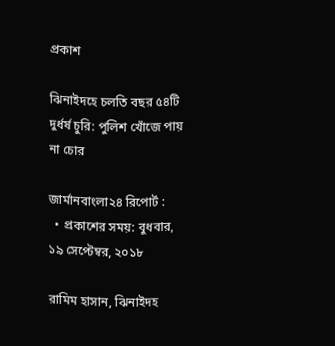প্রকাশ

ঝিনাইদহে চলতি বছর ৫৪টি দুর্ধর্ষ চুরি: পুলিশ খোঁজে পায় না চোর

জার্মানবাংলা২৪ রিপোর্ট :
  • প্রকাশের সময়: বুধবার, ১৯ সেপ্টেম্বর, ২০১৮

রামিম হাসান, ঝিনাইদহ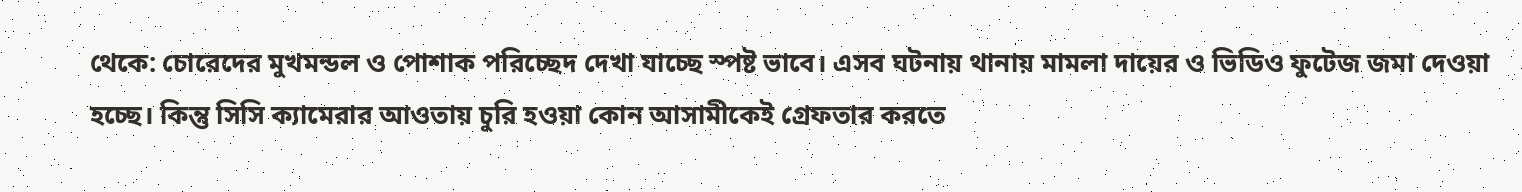থেকে: চোরেদের মুখমন্ডল ও পোশাক পরিচ্ছেদ দেখা যাচ্ছে স্পষ্ট ভাবে। এসব ঘটনায় থানায় মামলা দায়ের ও ভিডিও ফুটেজ জমা দেওয়া হচ্ছে। কিন্তু সিসি ক্যামেরার আওতায় চুরি হওয়া কোন আসামীকেই গ্রেফতার করতে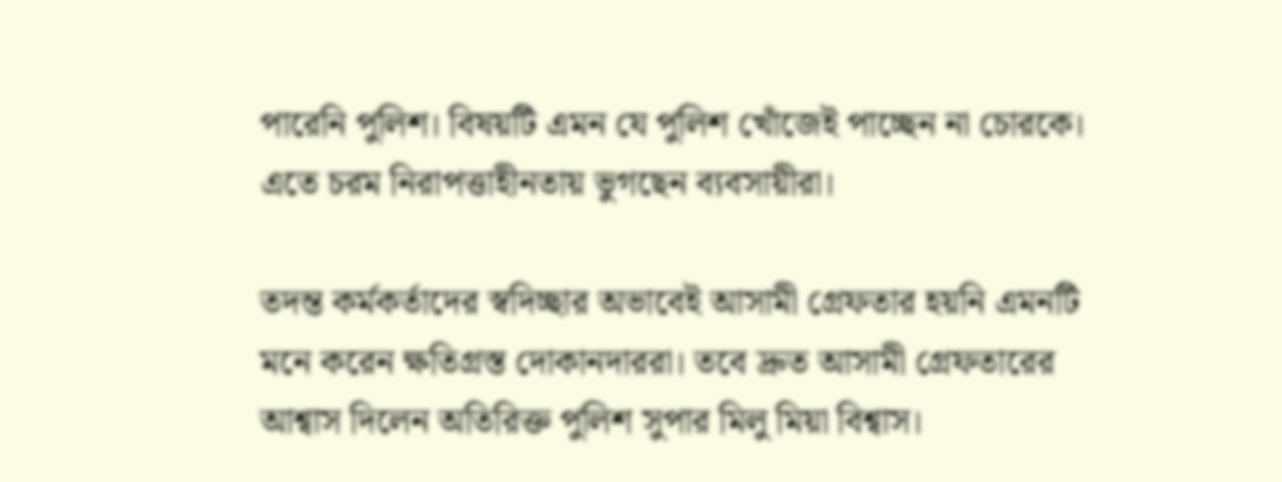পারেনি পুলিশ। বিষয়টি এমন যে পুলিশ খোঁজেই পাচ্ছেন না চোরকে। এতে চরম নিরাপত্তাহীনতায় ভুগছেন ব্যবসায়ীরা।

তদন্ত কর্মকর্তাদের স্বদিচ্ছার অভাবেই আসামী গ্রেফতার হয়নি এমনটি মনে করেন ক্ষতিগ্রস্ত দোকানদাররা। তবে দ্রুত আসামী গ্রেফতারের আশ্বাস দিলেন অতিরিক্ত পুলিশ সুপার মিলু মিয়া বিশ্বাস।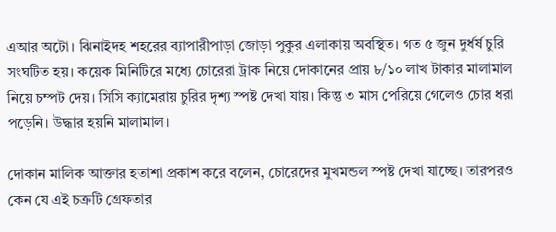এআর অটো। ঝিনাইদহ শহরের ব্যাপারীপাড়া জোড়া পুকুর এলাকায় অবস্থিত। গত ৫ জুন দুর্ধর্ষ চুরি সংঘটিত হয়। কয়েক মিনিটিরে মধ্যে চোরেরা ট্রাক নিয়ে দোকানের প্রায় ৮/১০ লাখ টাকার মালামাল নিয়ে চম্পট দেয়। সিসি ক্যামেরায় চুরির দৃশ্য স্পষ্ট দেখা যায়। কিন্তু ৩ মাস পেরিয়ে গেলেও চোর ধরা পড়েনি। উদ্ধার হয়নি মালামাল।

দোকান মালিক আক্তার হতাশা প্রকাশ করে বলেন, চোরেদের মুখমন্ডল স্পষ্ট দেখা যাচ্ছে। তারপরও কেন যে এই চক্রটি গ্রেফতার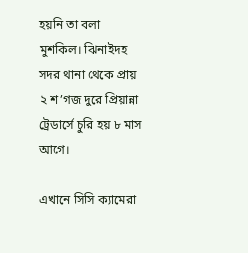হয়নি তা বলা মুশকিল। ঝিনাইদহ সদর থানা থেকে প্রায় ২ শ’গজ দুরে প্রিয়ান্না ট্রেডার্সে চুরি হয় ৮ মাস আগে।

এখানে সিসি ক্যামেরা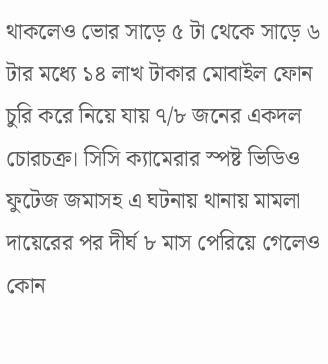থাকলেও ভোর সাড়ে ৫ টা থেকে সাড়ে ৬ টার মধ্যে ১৪ লাখ টাকার মোবাইল ফোন চুরি করে নিয়ে যায় ৭/৮ জনের একদল চোরচক্র। সিসি ক্যামেরার স্পষ্ট ভিডিও ফুটেজ জমাসহ এ ঘটনায় থানায় মামলা দায়েরের পর দীর্ঘ ৮ মাস পেরিয়ে গেলেও কোন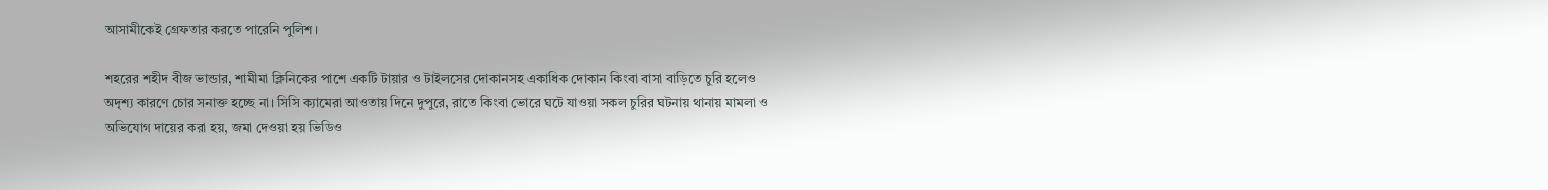আসামীকেই গ্রেফতার করতে পারেনি পুলিশ।

শহরের শহীদ বীজ ভান্ডার, শামীমা ক্লিনিকের পাশে একটি টায়ার ও টাইলসের দোকানসহ একাধিক দোকান কিংবা বাসা বাড়িতে চুরি হলেও অদৃশ্য কারণে চোর সনাক্ত হচ্ছে না। সিসি ক্যামেরা আওতায় দিনে দুপুরে, রাতে কিংবা ভোরে ঘটে যাওয়া সকল চুরির ঘটনায় থানায় মামলা ও অভিযোগ দায়ের করা হয়, জমা দেওয়া হয় ভিডিও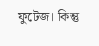ফুটেজ। কিন্তু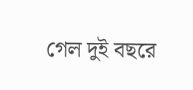গেল দুই বছরে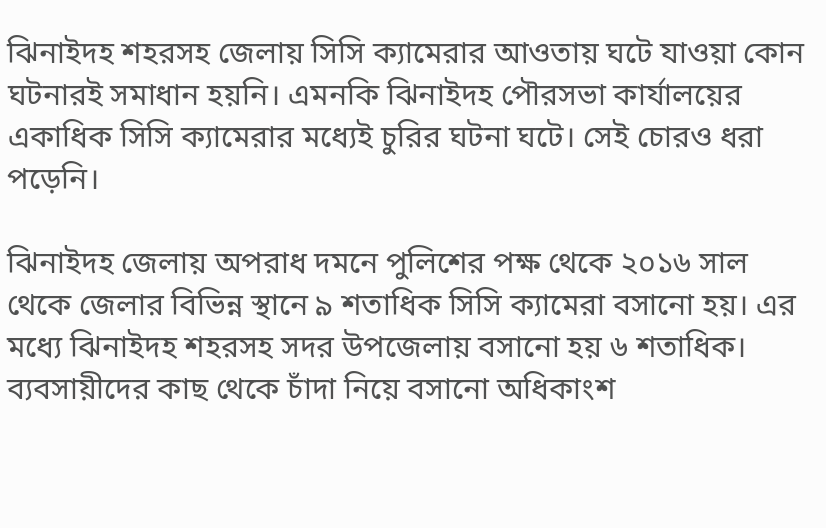ঝিনাইদহ শহরসহ জেলায় সিসি ক্যামেরার আওতায় ঘটে যাওয়া কোন ঘটনারই সমাধান হয়নি। এমনকি ঝিনাইদহ পৌরসভা কার্যালয়ের একাধিক সিসি ক্যামেরার মধ্যেই চুরির ঘটনা ঘটে। সেই চোরও ধরা পড়েনি।

ঝিনাইদহ জেলায় অপরাধ দমনে পুলিশের পক্ষ থেকে ২০১৬ সাল থেকে জেলার বিভিন্ন স্থানে ৯ শতাধিক সিসি ক্যামেরা বসানো হয়। এর মধ্যে ঝিনাইদহ শহরসহ সদর উপজেলায় বসানো হয় ৬ শতাধিক। ব্যবসায়ীদের কাছ থেকে চাঁদা নিয়ে বসানো অধিকাংশ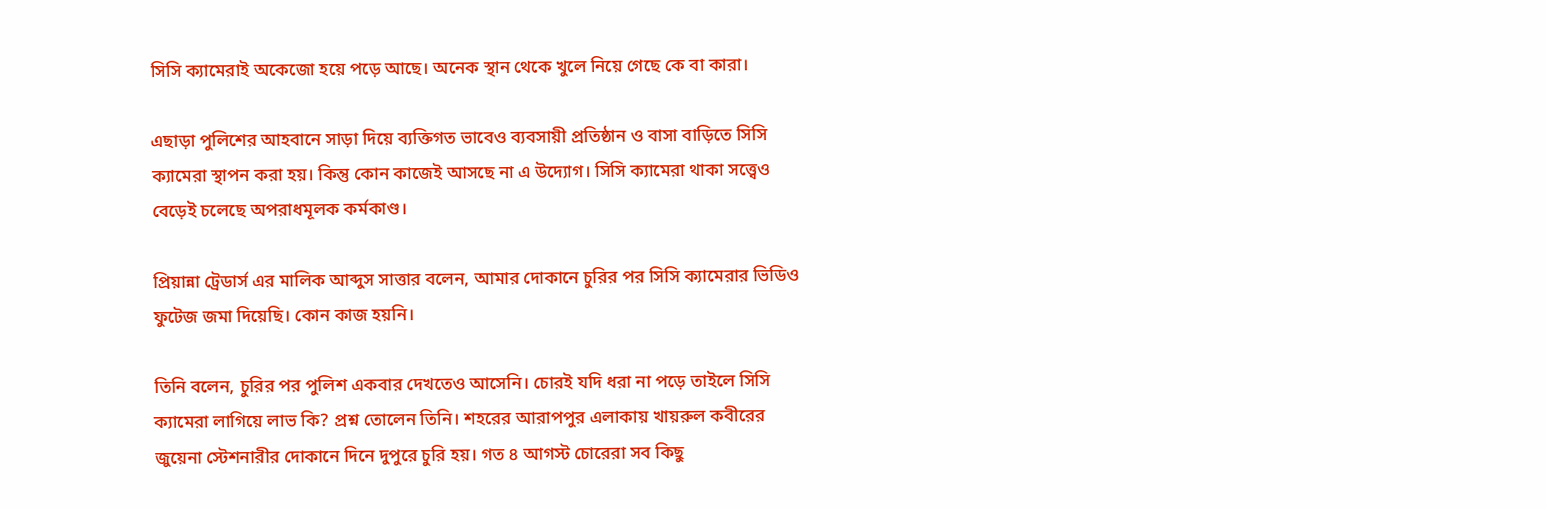সিসি ক্যামেরাই অকেজো হয়ে পড়ে আছে। অনেক স্থান থেকে খুলে নিয়ে গেছে কে বা কারা।

এছাড়া পুলিশের আহবানে সাড়া দিয়ে ব্যক্তিগত ভাবেও ব্যবসায়ী প্রতিষ্ঠান ও বাসা বাড়িতে সিসি ক্যামেরা স্থাপন করা হয়। কিন্তু কোন কাজেই আসছে না এ উদ্যোগ। সিসি ক্যামেরা থাকা সত্ত্বেও বেড়েই চলেছে অপরাধমূলক কর্মকাণ্ড।

প্রিয়ান্না ট্রেডার্স এর মালিক আব্দুস সাত্তার বলেন, আমার দোকানে চুরির পর সিসি ক্যামেরার ভিডিও ফুটেজ জমা দিয়েছি। কোন কাজ হয়নি।

তিনি বলেন, চুরির পর পুলিশ একবার দেখতেও আসেনি। চোরই যদি ধরা না পড়ে তাইলে সিসি ক্যামেরা লাগিয়ে লাভ কি? প্রশ্ন তোলেন তিনি। শহরের আরাপপুর এলাকায় খায়রুল কবীরের জুয়েনা স্টেশনারীর দোকানে দিনে দুপুরে চুরি হয়। গত ৪ আগস্ট চোরেরা সব কিছু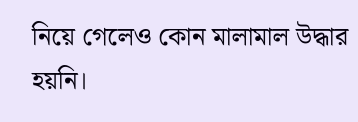নিয়ে গেলেও কোন মালামাল উদ্ধার হয়নি।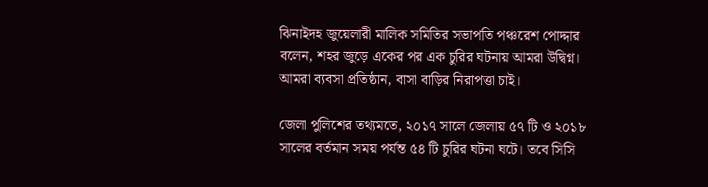ঝিনাইদহ জুয়েলারী মালিক সমিতির সভাপতি পঞ্চরেশ পোদ্দার বলেন, শহর জুড়ে একের পর এক চুরির ঘটনায় আমরা উদ্বিগ্ন। আমরা ব্যবসা প্রতিষ্ঠান, বাসা বাড়ির নিরাপত্তা চাই।

জেলা পুলিশের তথ্যমতে, ২০১৭ সালে জেলায় ৫৭ টি ও ২০১৮ সালের বর্তমান সময় পর্যন্ত ৫৪ টি চুরির ঘটনা ঘটে। তবে সিসি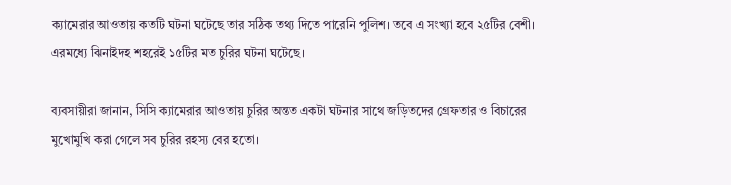ক্যামেরার আওতায় কতটি ঘটনা ঘটেছে তার সঠিক তথ্য দিতে পারেনি পুলিশ। তবে এ সংখ্যা হবে ২৫টির বেশী। এরমধ্যে ঝিনাইদহ শহরেই ১৫টির মত চুরির ঘটনা ঘটেছে।

ব্যবসায়ীরা জানান, সিসি ক্যামেরার আওতায় চুরির অন্তত একটা ঘটনার সাথে জড়িতদের গ্রেফতার ও বিচারের মুখোমুখি করা গেলে সব চুরির রহস্য বের হতো।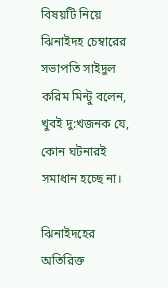বিষয়টি নিয়ে ঝিনাইদহ চেম্বারের সভাপতি সাইদুল করিম মিন্টু বলেন, খুবই দু:খজনক যে, কোন ঘটনারই সমাধান হচ্ছে না।

ঝিনাইদহের অতিরিক্ত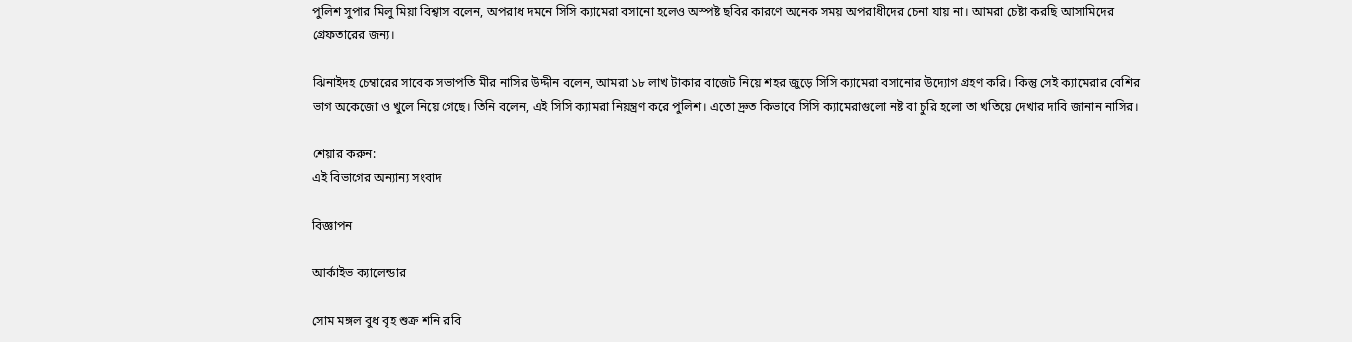পুলিশ সুপার মিলু মিয়া বিশ্বাস বলেন, অপরাধ দমনে সিসি ক্যামেরা বসানো হলেও অস্পষ্ট ছবির কারণে অনেক সময় অপরাধীদের চেনা যায় না। আমরা চেষ্টা করছি আসামিদের গ্রেফতারের জন্য।

ঝিনাইদহ চেম্বারের সাবেক সভাপতি মীর নাসির উদ্দীন বলেন, আমরা ১৮ লাখ টাকার বাজেট নিয়ে শহর জুড়ে সিসি ক্যামেরা বসানোর উদ্যোগ গ্রহণ করি। কিন্তু সেই ক্যামেরার বেশির ভাগ অকেজো ও খুলে নিয়ে গেছে। তিনি বলেন, এই সিসি ক্যামরা নিয়ন্ত্রণ করে পুলিশ। এতো দ্রুত কিভাবে সিসি ক্যামেরাগুলো নষ্ট বা চুরি হলো তা খতিয়ে দেখার দাবি জানান নাসির।

শেয়ার করুন:
এই বিভাগের অন্যান্য সংবাদ

বিজ্ঞাপন

আর্কাইভ ক্যালেন্ডার

সোম মঙ্গল বুধ বৃহ শুক্র শনি রবি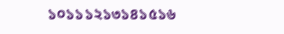১০১১১২১৩১৪১৫১৬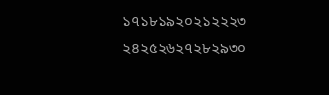১৭১৮১৯২০২১২২২৩
২৪২৫২৬২৭২৮২৯৩০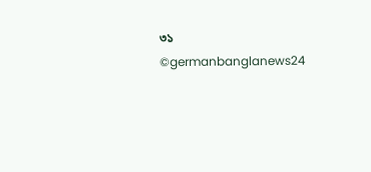৩১
©germanbanglanews24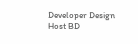Developer Design Host BD